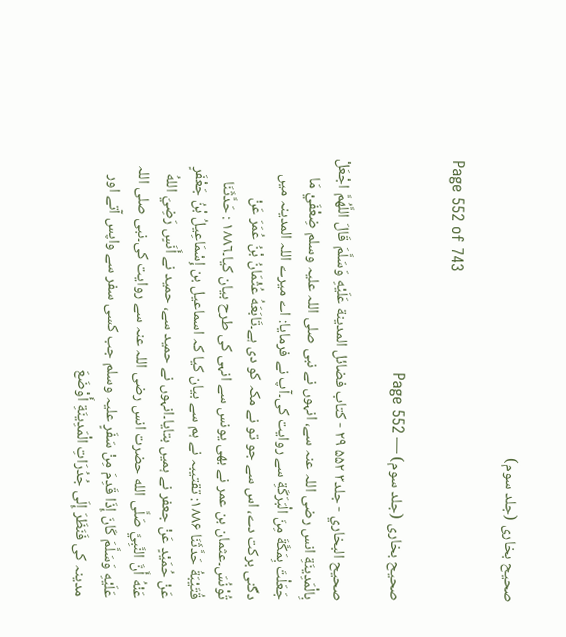صحیح بخاری (جلد سوم)

Page 552 of 743

صحیح بخاری (جلد سوم) — Page 552

صحيح البخاري - جلد۳ ۵۵۲ ۲۹ - كتاب فضائل المدينة عَلَيْهِ وَسَلَّمَ قَالَ اللَّهُمَّ اجْعَلْ بِالْمَدِينَةِ انس رضی اللہ عنہ سے، انہوں نے نبی صلی اللہ علیہ وسلم ضِعْفَيْ مَا جَعَلْتَ بِمَكَّةَ مِنَ الْبَرَكَةِ سے روایت کی۔آپ نے فرمایا: اے میرے اللہ المدینہ میں دگنی برکت دے، اس سے جو تو نے مکہ کو دی ہے۔تَابَعَهُ عُثْمَانُ بْنُ عُمَرَ عَنْ تُوْنُسَ۔عثمان بن عمر نے بھی یونس سے انہی کی طرح بیان کیا۔١٨٨٦ : حَدَّثَنَا قُتَيْبَةُ حَدَّثَنَا ۱۸۸۶: تقتیبہ نے ہم سے بیان کیا کہ اسماعیل بن إِسْمَاعِيلُ بْنُ جَعْفَرٍ عَنْ حُمَيْدٍ عَنْ جعفر نے ہمیں بتایا۔انہوں نے حمید سے، حمید نے أَنَسٍ رَضِيَ اللهُ عَنْهُ أَنَّ النَّبِيَّ صَلَّى الله حضرت انس رضی اللہ عنہ سے روایت کی۔نبی صلی اللہ عَلَيْهِ وَسَلَّمَ كَانَ إِذَا قَدِمَ مِنْ سَفَرٍ علیہ وسلم جب کسی سفر سے واپس آتے اور مدینہ کی فَنَظَرَ إِلَى جُدُرَاتِ الْمَدِينَةِ أَوْضَعَ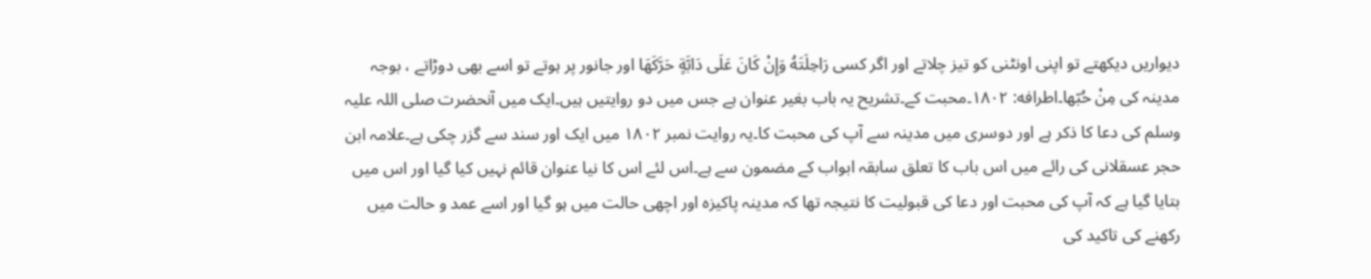دیواریں دیکھتے تو اپنی اونٹنی کو تیز چلاتے اور اگر کسی رَاحِلَتَهُ وَإِنْ كَانَ عَلَى دَابَّةٍ حَرَّكَهَا اور جانور پر ہوتے تو اسے بھی دوڑاتے ، بوجہ مدینہ کی مِنْ حُبّها۔اطرافه: ۱۸۰۲۔محبت کے۔تشریح یہ باب بغیر عنوان ہے جس میں دو روایتیں ہیں۔ایک میں آنحضرت صلی اللہ علیہ وسلم کی دعا کا ذکر ہے اور دوسری میں مدینہ سے آپ کی محبت کا۔یہ روایت نمبر ۱۸۰۲ میں ایک اور سند سے گزر چکی ہے۔علامہ ابن حجر عسقلانی کی رائے میں اس باب کا تعلق سابقہ ابواب کے مضمون سے ہے۔اس لئے اس کا نیا عنوان قائم نہیں کیا گیا اور اس میں بتایا گیا ہے کہ آپ کی محبت اور دعا کی قبولیت کا نتیجہ تھا کہ مدینہ پاکیزہ اور اچھی حالت میں ہو گیا اور اسے عمد و حالت میں رکھنے کی تاکید کی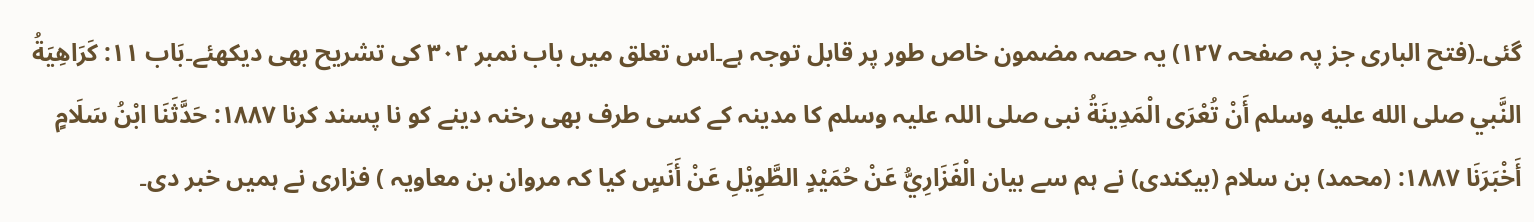گئی۔(فتح الباری جز پہ صفحہ ۱۲۷) یہ حصہ مضمون خاص طور پر قابل توجہ ہے۔اس تعلق میں باب نمبر ۳۰۲ کی تشریح بھی دیکھئے۔بَاب ۱۱: كَرَاهِيَةُ النَّبي صلى الله عليه وسلم أَنْ تُعْرَى الْمَدِينَةُ نبی صلی اللہ علیہ وسلم کا مدینہ کے کسی طرف بھی رخنہ دینے کو نا پسند کرنا ۱۸۸۷: حَدَّثَنَا ابْنُ سَلَامٍ أَخْبَرَنَا ۱۸۸۷: (محمد) بن سلام (بیکندی) نے ہم سے بیان الْفَزَارِيُّ عَنْ حُمَيْدٍ الطَّوِيْلِ عَنْ أَنَسٍ کیا کہ مروان بن معاویہ ) فزاری نے ہمیں خبر دی۔